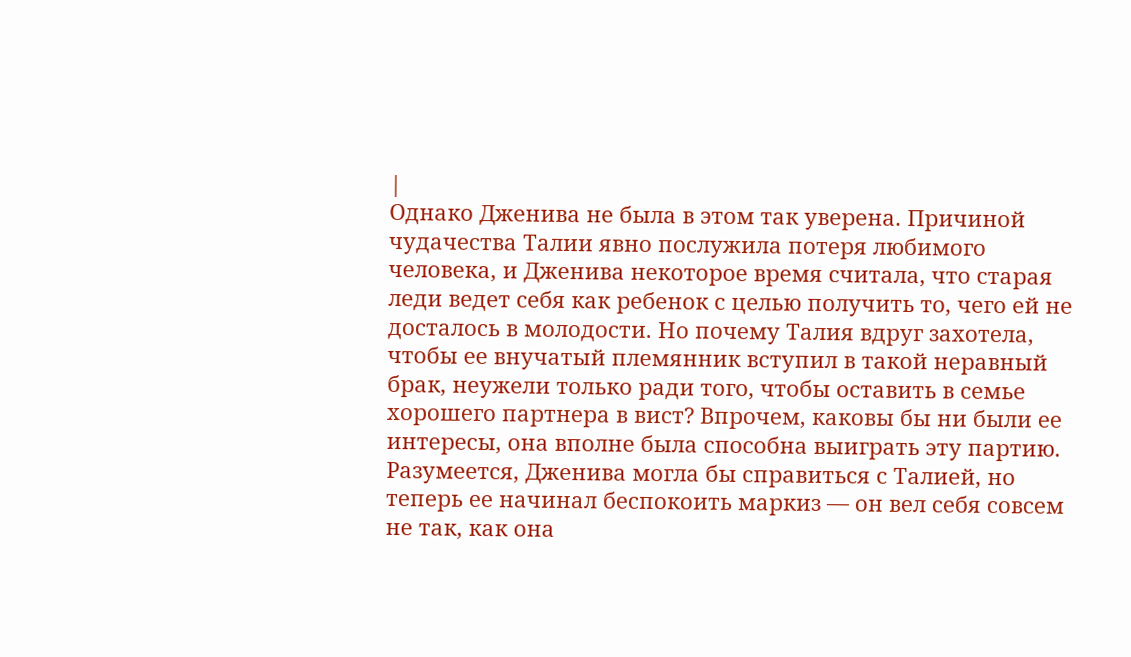|
Однако Дженива не была в этом так уверена. Причиной чудачества Талии явно послужила потеря любимого человека, и Дженива некоторое время считала, что старая леди ведет себя как ребенок с целью получить то, чего ей не досталось в молодости. Но почему Талия вдруг захотела, чтобы ее внучатый племянник вступил в такой неравный брак, неужели только ради того, чтобы оставить в семье хорошего партнера в вист? Впрочем, каковы бы ни были ее интересы, она вполне была способна выиграть эту партию.
Разумеется, Дженива могла бы справиться с Талией, но теперь ее начинал беспокоить маркиз — он вел себя совсем не так, как она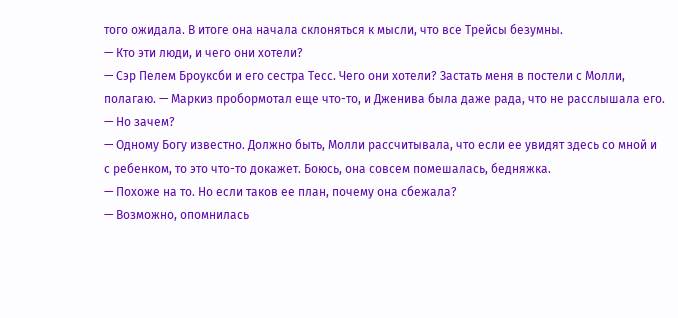того ожидала. В итоге она начала склоняться к мысли, что все Трейсы безумны.
— Кто эти люди, и чего они хотели?
— Сэр Пелем Броуксби и его сестра Тесс. Чего они хотели? Застать меня в постели с Молли, полагаю. — Маркиз пробормотал еще что-то, и Дженива была даже рада, что не расслышала его.
— Но зачем?
— Одному Богу известно. Должно быть, Молли рассчитывала, что если ее увидят здесь со мной и с ребенком, то это что-то докажет. Боюсь, она совсем помешалась, бедняжка.
— Похоже на то. Но если таков ее план, почему она сбежала?
— Возможно, опомнилась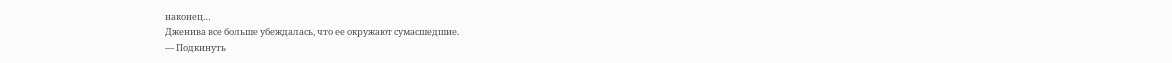наконец…
Дженива все больше убеждалась, что ее окружают сумасшедшие.
— Подкинуть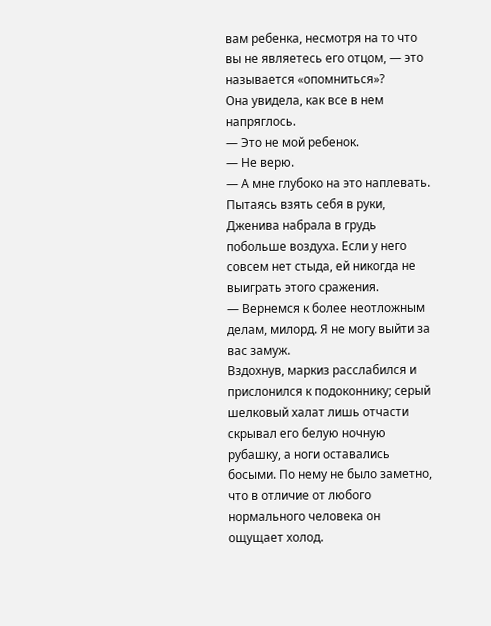вам ребенка, несмотря на то что вы не являетесь его отцом, — это называется «опомниться»?
Она увидела, как все в нем напряглось.
— Это не мой ребенок.
— Не верю.
— А мне глубоко на это наплевать.
Пытаясь взять себя в руки, Дженива набрала в грудь побольше воздуха. Если у него совсем нет стыда, ей никогда не выиграть этого сражения.
— Вернемся к более неотложным делам, милорд. Я не могу выйти за вас замуж.
Вздохнув, маркиз расслабился и прислонился к подоконнику; серый шелковый халат лишь отчасти скрывал его белую ночную рубашку, а ноги оставались босыми. По нему не было заметно, что в отличие от любого нормального человека он ощущает холод.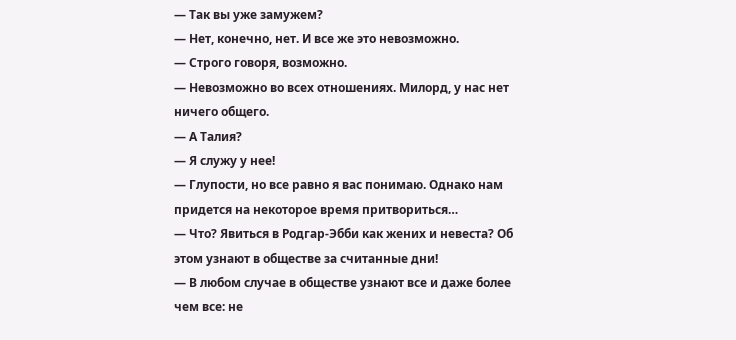— Так вы уже замужем?
— Нет, конечно, нет. И все же это невозможно.
— Строго говоря, возможно.
— Невозможно во всех отношениях. Милорд, у нас нет ничего общего.
— А Талия?
— Я служу у нее!
— Глупости, но все равно я вас понимаю. Однако нам придется на некоторое время притвориться…
— Что? Явиться в Родгар-Эбби как жених и невеста? Об этом узнают в обществе за считанные дни!
— В любом случае в обществе узнают все и даже более чем все: не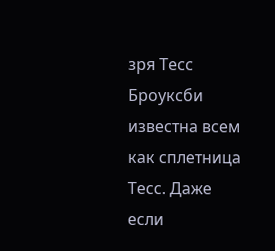зря Тесс Броуксби известна всем как сплетница Тесс. Даже если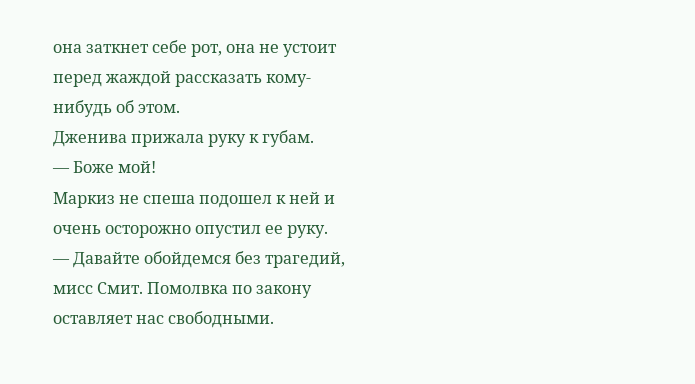она заткнет себе рот, она не устоит перед жаждой рассказать кому-нибудь об этом.
Дженива прижала руку к губам.
— Боже мой!
Маркиз не спеша подошел к ней и очень осторожно опустил ее руку.
— Давайте обойдемся без трагедий, мисс Смит. Помолвка по закону оставляет нас свободными.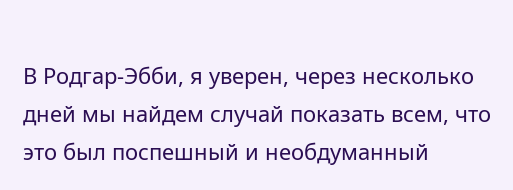В Родгар-Эбби, я уверен, через несколько дней мы найдем случай показать всем, что это был поспешный и необдуманный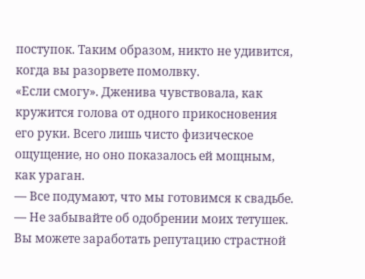поступок. Таким образом, никто не удивится, когда вы разорвете помолвку.
«Если смогу». Дженива чувствовала, как кружится голова от одного прикосновения его руки. Всего лишь чисто физическое ощущение, но оно показалось ей мощным, как ураган.
— Все подумают, что мы готовимся к свадьбе.
— Не забывайте об одобрении моих тетушек. Вы можете заработать репутацию страстной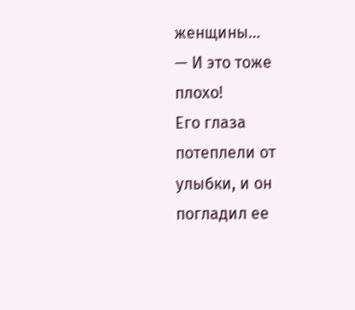женщины…
— И это тоже плохо!
Его глаза потеплели от улыбки, и он погладил ее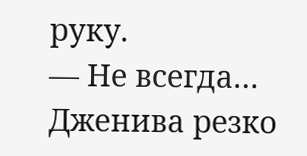руку.
— Не всегда…
Дженива резко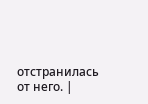отстранилась от него. |